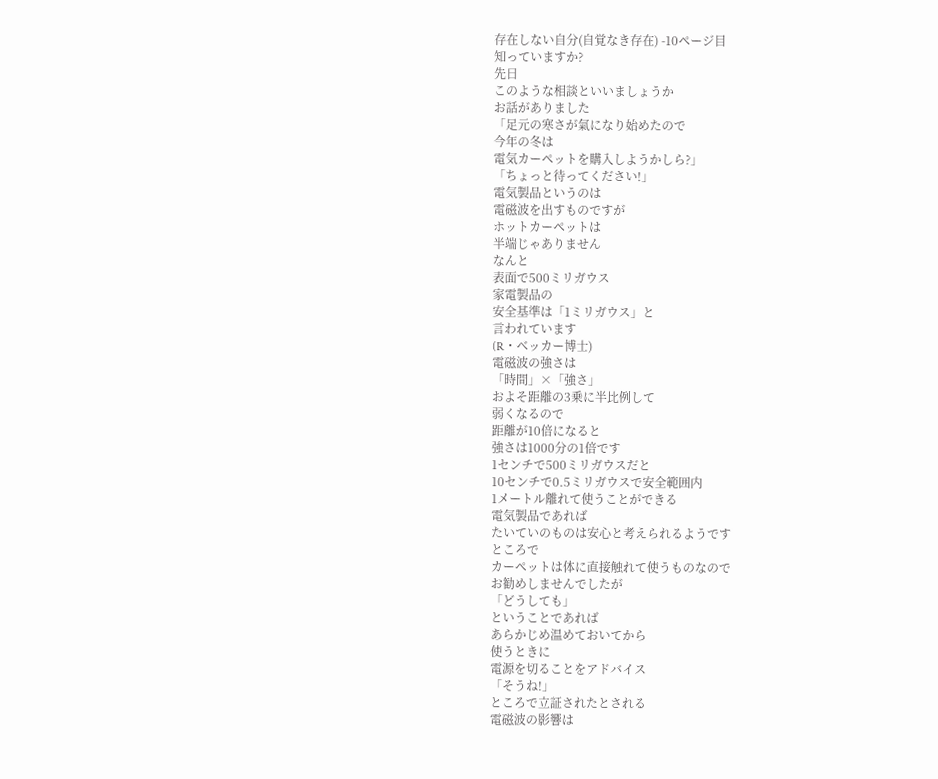存在しない自分(自覚なき存在) -10ページ目
知っていますか?
先日
このような相談といいましょうか
お話がありました
「足元の寒さが氣になり始めたので
今年の冬は
電気カーペットを購入しようかしら?」
「ちょっと待ってください!」
電気製品というのは
電磁波を出すものですが
ホットカーペットは
半端じゃありません
なんと
表面で500ミリガウス
家電製品の
安全基準は「1ミリガウス」と
言われています
(R・ベッカー博士)
電磁波の強さは
「時間」×「強さ」
およそ距離の3乗に半比例して
弱くなるので
距離が10倍になると
強さは1000分の1倍です
1センチで500ミリガウスだと
10センチで0.5ミリガウスで安全範囲内
1メートル離れて使うことができる
電気製品であれば
たいていのものは安心と考えられるようです
ところで
カーペットは体に直接触れて使うものなので
お勧めしませんでしたが
「どうしても」
ということであれば
あらかじめ温めておいてから
使うときに
電源を切ることをアドバイス
「そうね!」
ところで立証されたとされる
電磁波の影響は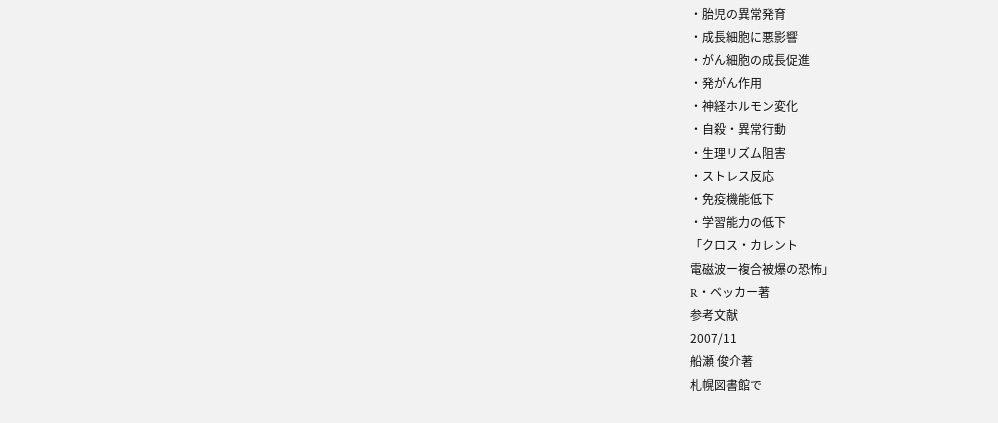・胎児の異常発育
・成長細胞に悪影響
・がん細胞の成長促進
・発がん作用
・神経ホルモン変化
・自殺・異常行動
・生理リズム阻害
・ストレス反応
・免疫機能低下
・学習能力の低下
「クロス・カレント
電磁波ー複合被爆の恐怖」
R・ベッカー著
参考文献
2007/11
船瀬 俊介著
札幌図書館で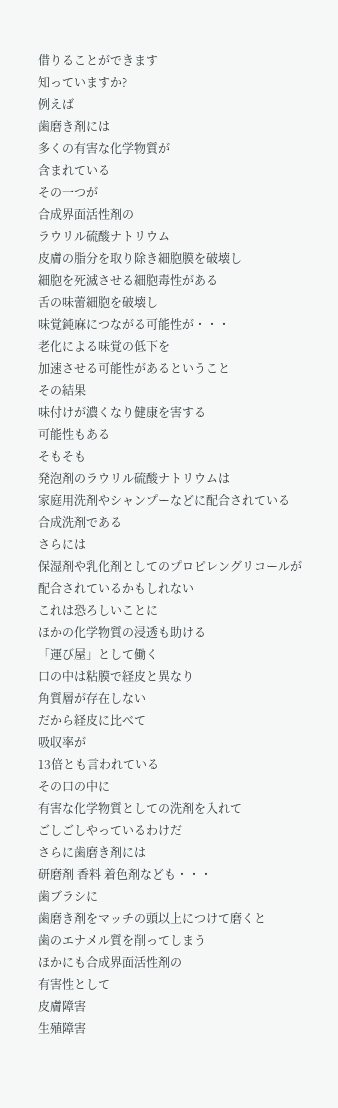借りることができます
知っていますか?
例えば
歯磨き剤には
多くの有害な化学物質が
含まれている
その一つが
合成界面活性剤の
ラウリル硫酸ナトリウム
皮膚の脂分を取り除き細胞膜を破壊し
細胞を死滅させる細胞毒性がある
舌の味蕾細胞を破壊し
味覚鈍麻につながる可能性が・・・
老化による味覚の低下を
加速させる可能性があるということ
その結果
味付けが濃くなり健康を害する
可能性もある
そもそも
発泡剤のラウリル硫酸ナトリウムは
家庭用洗剤やシャンプーなどに配合されている
合成洗剤である
さらには
保湿剤や乳化剤としてのプロピレングリコールが
配合されているかもしれない
これは恐ろしいことに
ほかの化学物質の浸透も助ける
「運び屋」として働く
口の中は粘膜で経皮と異なり
角質層が存在しない
だから経皮に比べて
吸収率が
13倍とも言われている
その口の中に
有害な化学物質としての洗剤を入れて
ごしごしやっているわけだ
さらに歯磨き剤には
研磨剤 香料 着色剤なども・・・
歯ブラシに
歯磨き剤をマッチの頭以上につけて磨くと
歯のエナメル質を削ってしまう
ほかにも合成界面活性剤の
有害性として
皮膚障害
生殖障害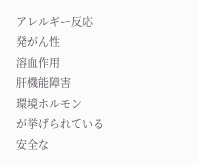アレルギー反応
発がん性
溶血作用
肝機能障害
環境ホルモン
が挙げられている
安全な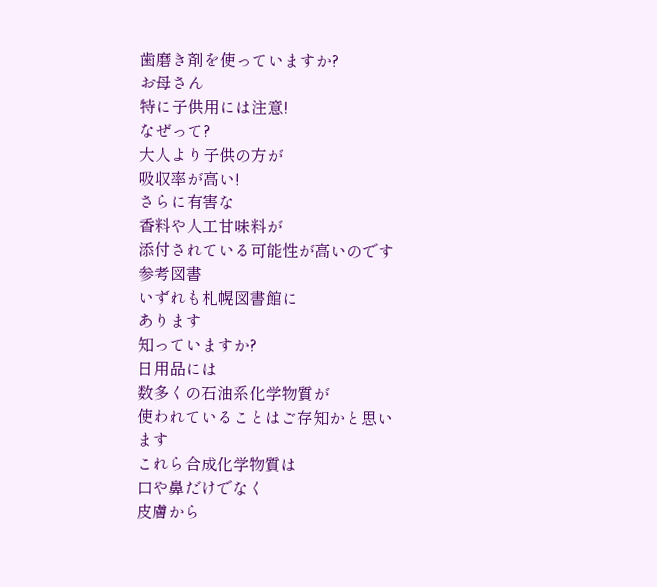歯磨き剤を使っていますか?
お母さん
特に子供用には注意!
なぜって?
大人より子供の方が
吸収率が高い!
さらに有害な
香料や人工甘味料が
添付されている可能性が高いのです
参考図書
いずれも札幌図書館に
あります
知っていますか?
日用品には
数多くの石油系化学物質が
使われていることはご存知かと思います
これら合成化学物質は
口や鼻だけでなく
皮膚から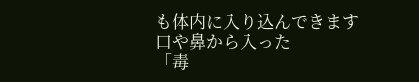も体内に入り込んできます
口や鼻から入った
「毒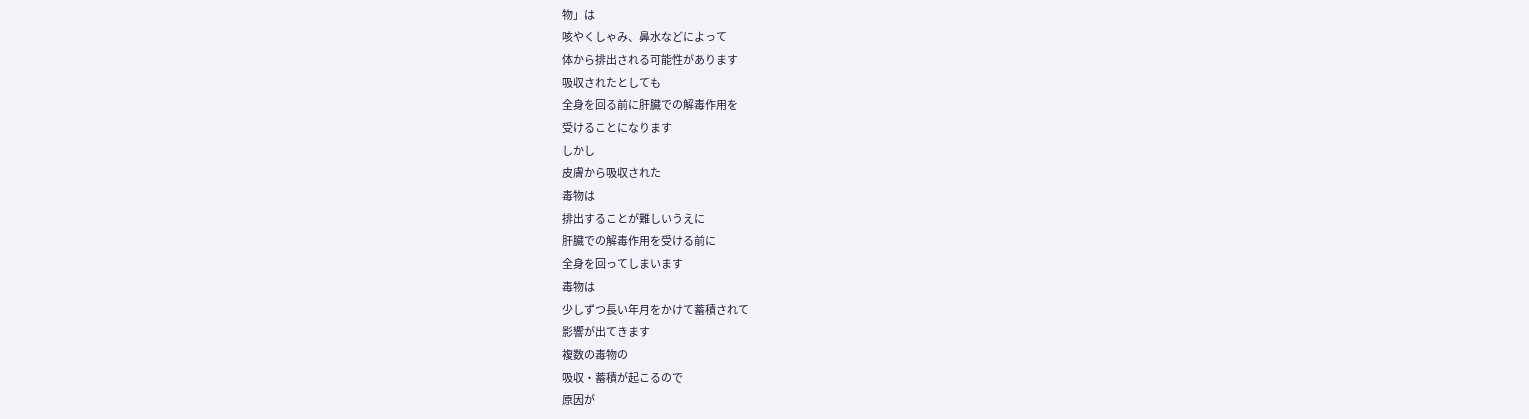物」は
咳やくしゃみ、鼻水などによって
体から排出される可能性があります
吸収されたとしても
全身を回る前に肝臓での解毒作用を
受けることになります
しかし
皮膚から吸収された
毒物は
排出することが難しいうえに
肝臓での解毒作用を受ける前に
全身を回ってしまいます
毒物は
少しずつ長い年月をかけて蓄積されて
影響が出てきます
複数の毒物の
吸収・蓄積が起こるので
原因が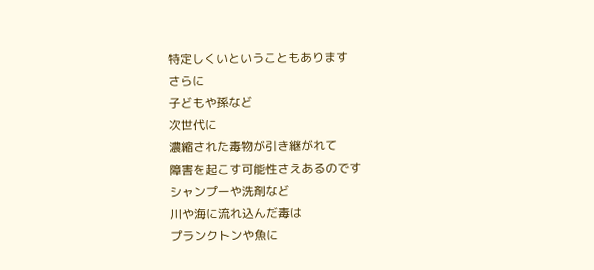特定しくいということもあります
さらに
子どもや孫など
次世代に
濃縮された毒物が引き継がれて
障害を起こす可能性さえあるのです
シャンプーや洗剤など
川や海に流れ込んだ毒は
プランクトンや魚に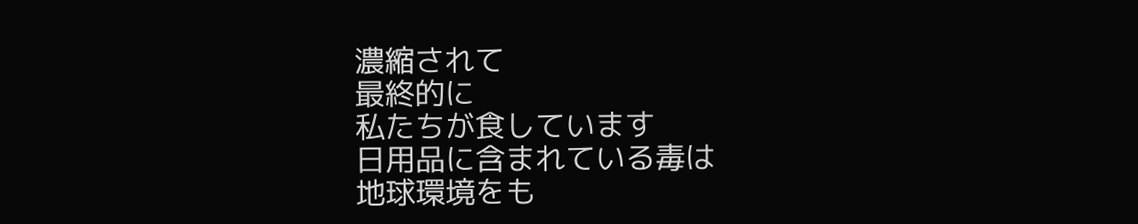濃縮されて
最終的に
私たちが食しています
日用品に含まれている毒は
地球環境をも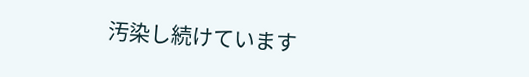汚染し続けています